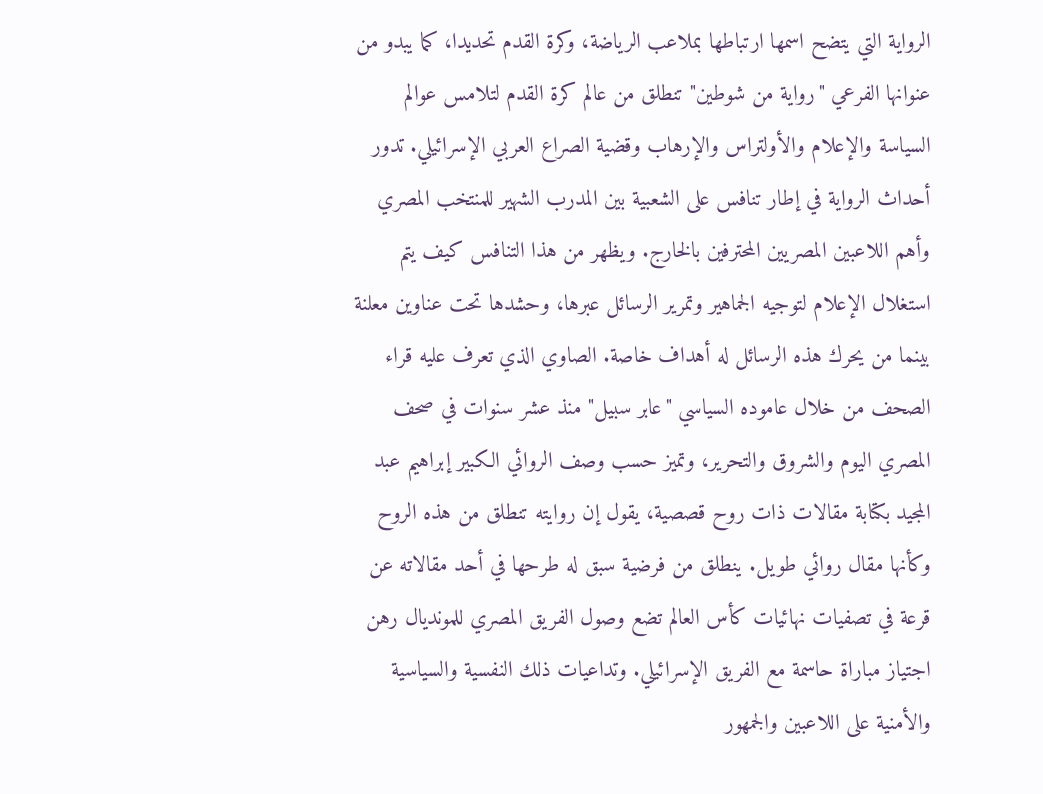الرواية التي يتضح اسمها ارتباطها بملاعب الرياضة، وكرة القدم تحديدا، كما يبدو من عنوانها الفرعي "رواية من شوطين" تنطلق من عالم كرة القدم لتلامس عوالم السياسة والإعلام والأولتراس والإرهاب وقضية الصراع العربي الإسرائيلي. تدور أحداث الرواية في إطار تنافس على الشعبية بين المدرب الشهير للمنتخب المصري وأهم اللاعبين المصريين المحترفين بالخارج. ويظهر من هذا التنافس كيف يتم استغلال الإعلام لتوجيه الجماهير وتمرير الرسائل عبرها، وحشدها تحت عناوين معلنة بينما من يحرك هذه الرسائل له أهداف خاصة. الصاوي الذي تعرف عليه قراء الصحف من خلال عاموده السياسي "عابر سبيل" منذ عشر سنوات في صحف المصري اليوم والشروق والتحرير، وتميز حسب وصف الروائي الكبير إبراهيم عبد المجيد بكتابة مقالات ذات روح قصصية، يقول إن روايته تنطلق من هذه الروح وكأنها مقال روائي طويل. ينطلق من فرضية سبق له طرحها في أحد مقالاته عن قرعة في تصفيات نهائيات كأس العالم تضع وصول الفريق المصري للمونديال رهن اجتياز مباراة حاسمة مع الفريق الإسرائيلي. وتداعيات ذلك النفسية والسياسية والأمنية على اللاعبين والجمهور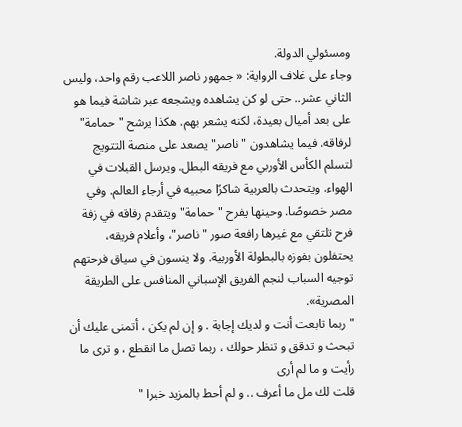ومسئولي الدولة.
وجاء على غلاف الرواية: « جمهور ناصر اللاعب رقم واحد، وليس الثاني عشر.. حتى لو كن يشاهده ويشجعه عبر شاشة فيما هو على بعد أميال بعيدة، لكنه يشعر بهم. هكذا يرشح "حمامة" لرفاقه. فيما يشاهدون "ناصر" يصعد على منصة التتويج لتسلم الكأس الأوربي مع فريقه البطل. ويرسل القبلات في الهواء. ويتحدث بالعربية شاكرًا محبيه في أرجاء العالم. وفي مصر خصوصًا. وحينها يفرح "حمامة" ويتقدم رفاقه في زفة فرح تلتقي مع غيرها رافعة صور "ناصر"، وأعلام فريقه، يحتفلون بفوزه بالبطولة الأوربية. ولا ينسون في سياق فرحتهم توجيه السباب لنجم الفريق الإسباني المنافس على الطريقة المصرية».
" ربما تابعت أنت و لديك إجابة . و إن لم يكن ، أتمنى عليك أن تبحث و تدقق و تنظر حولك ، ربما تصل ما انقطع ، و ترى ما رأيت و ما لم أرى
قلت لك مل ما أعرف .. و لم أحط بالمزيد خبرا "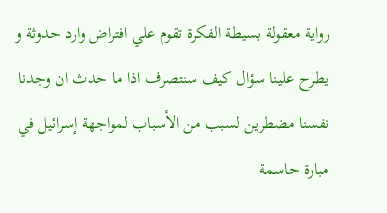رواية معقولة بسيطة الفكرة تقوم علي افتراض وارد حدوثة و يطرح علينا سؤال كيف سنتصرف اذا ما حدث ان وجدنا نفسنا مضطرين لسبب من الأسباب لمواجهة إسرائيل في مبارة حاسمة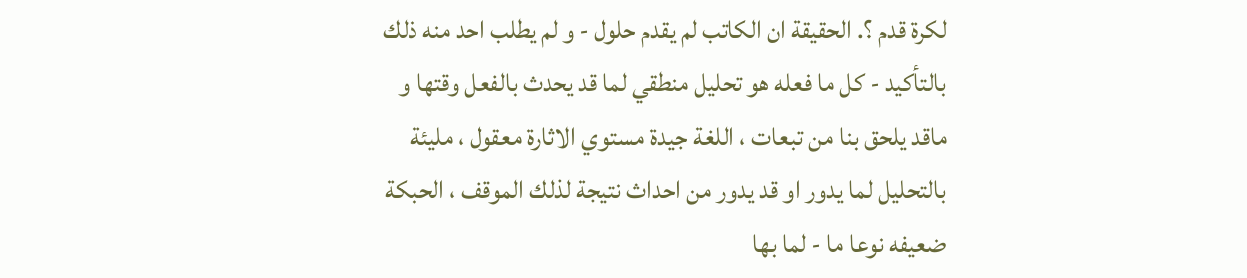لكرة قدم ؟. الحقيقة ان الكاتب لم يقدم حلول - و لم يطلب احد منه ذلك بالتأكيد - كل ما فعله هو تحليل منطقي لما قد يحدث بالفعل وقتها و ماقد يلحق بنا من تبعات ، اللغة جيدة مستوي الاثارة معقول ، مليئة بالتحليل لما يدور او قد يدور من احداث نتيجة لذلك الموقف ، الحبكة ضعيفه نوعا ما - لما بها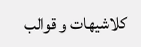كلاشيهات و قوالب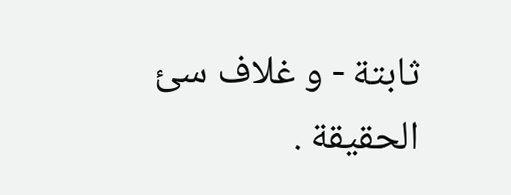ثابتة - و غلاف سئ الحقيقة .